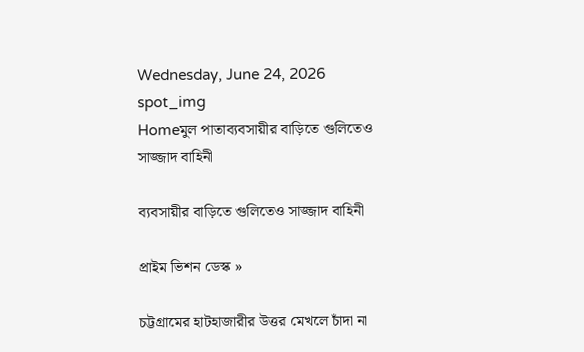Wednesday, June 24, 2026
spot_img
Homeমুল পাতাব্যবসায়ীর বাড়িতে গুলিতেও সাজ্জাদ বাহিনী

ব্যবসায়ীর বাড়িতে গুলিতেও সাজ্জাদ বাহিনী

প্রাইম ভিশন ডেস্ক »

চট্টগ্রামের হাটহাজারীর উত্তর মেখলে চাঁদা না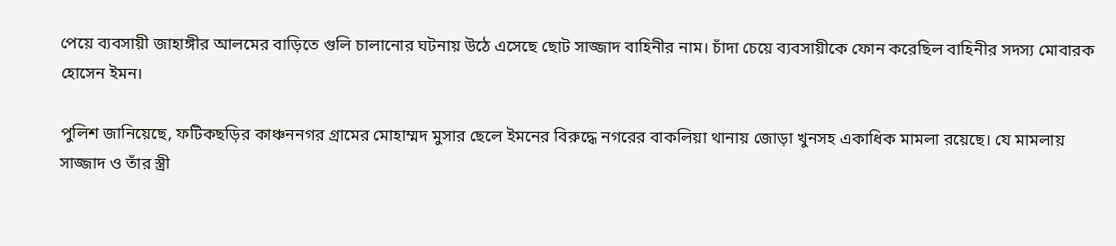পেয়ে ব্যবসায়ী জাহাঙ্গীর আলমের বাড়িতে গুলি চালানোর ঘটনায় উঠে এসেছে ছোট সাজ্জাদ বাহিনীর নাম। চাঁদা চেয়ে ব্যবসায়ীকে ফোন করেছিল বাহিনীর সদস্য মোবারক হোসেন ইমন।

পুলিশ জানিয়েছে, ফটিকছড়ির কাঞ্চননগর গ্রামের মোহাম্মদ মুসার ছেলে ইমনের বিরুদ্ধে নগরের বাকলিয়া থানায় জোড়া খুনসহ একাধিক মামলা রয়েছে। যে মামলায় সাজ্জাদ ও তাঁর স্ত্রী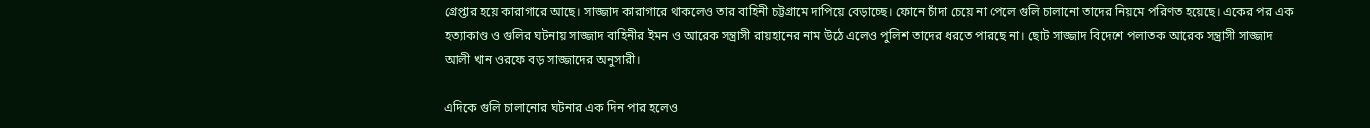গ্রেপ্তার হয়ে কারাগারে আছে। সাজ্জাদ কারাগারে থাকলেও তার বাহিনী চট্টগ্রামে দাপিয়ে বেড়াচ্ছে। ফোনে চাঁদা চেয়ে না পেলে গুলি চালানো তাদের নিয়মে পরিণত হয়েছে। একের পর এক হত্যাকাণ্ড ও গুলির ঘটনায় সাজ্জাদ বাহিনীর ইমন ও আরেক সন্ত্রাসী রায়হানের নাম উঠে এলেও পুলিশ তাদের ধরতে পারছে না। ছোট সাজ্জাদ বিদেশে পলাতক আরেক সন্ত্রাসী সাজ্জাদ আলী খান ওরফে বড় সাজ্জাদের অনুসারী।

এদিকে গুলি চালানোর ঘটনার এক দিন পার হলেও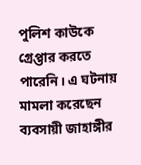পুলিশ কাউকে গ্রেপ্তার করতে পারেনি। এ ঘটনায় মামলা করেছেন ব্যবসায়ী জাহাঙ্গীর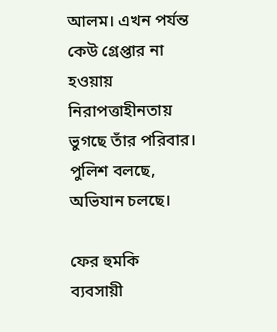আলম। এখন পর্যন্ত কেউ গ্রেপ্তার না হওয়ায় নিরাপত্তাহীনতায় ভুগছে তাঁর পরিবার। পুলিশ বলছে, অভিযান চলছে।

ফের হুমকি
ব্যবসায়ী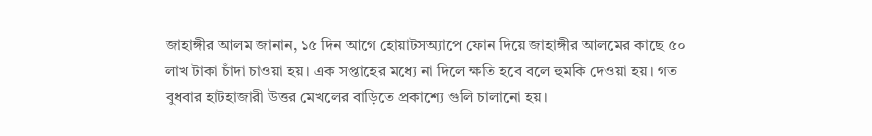জাহাঙ্গীর আলম জানান, ১৫ দিন আগে হোয়াটসঅ্যাপে ফোন দিয়ে জাহাঙ্গীর আলমের কাছে ৫০ লাখ টাকা চাঁদা চাওয়া হয়। এক সপ্তাহের মধ্যে না দিলে ক্ষতি হবে বলে হুমকি দেওয়া হয়। গত বুধবার হাটহাজারী উত্তর মেখলের বাড়িতে প্রকাশ্যে গুলি চালানো হয়।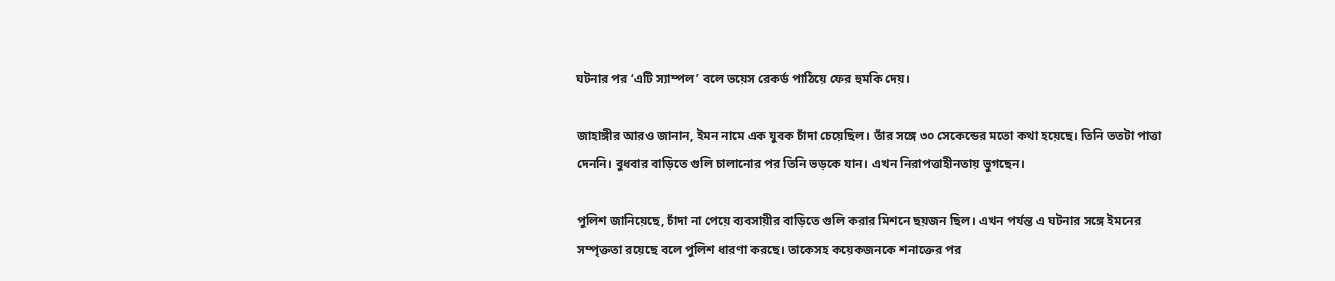ঘটনার পর ‘এটি স্যাম্পল’ বলে ভয়েস রেকর্ড পাঠিয়ে ফের হুমকি দেয়।

জাহাঙ্গীর আরও জানান, ইমন নামে এক যুবক চাঁদা চেয়েছিল। তাঁর সঙ্গে ৩০ সেকেন্ডের মতো কথা হয়েছে। তিনি ততটা পাত্তা দেননি। বুধবার বাড়িতে গুলি চালানোর পর তিনি ভড়কে যান। এখন নিরাপত্তাহীনতায় ভুগছেন।

পুলিশ জানিয়েছে, চাঁদা না পেয়ে ব্যবসায়ীর বাড়িতে গুলি করার মিশনে ছয়জন ছিল। এখন পর্যন্ত এ ঘটনার সঙ্গে ইমনের সম্পৃক্ততা রয়েছে বলে পুলিশ ধারণা করছে। তাকেসহ কয়েকজনকে শনাক্তের পর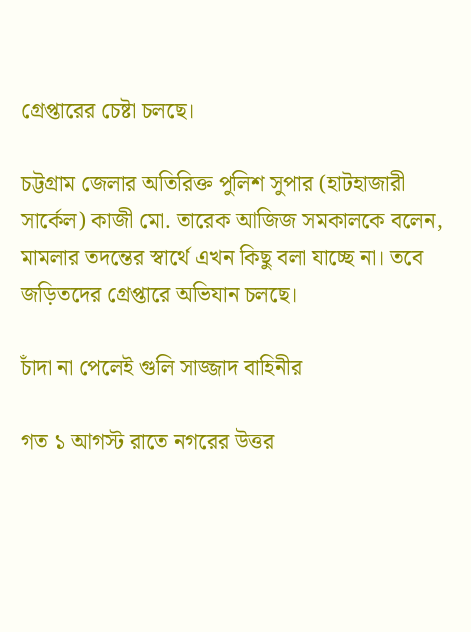গ্রেপ্তারের চেষ্টা চলছে।

চট্টগ্রাম জেলার অতিরিক্ত পুলিশ সুপার (হাটহাজারী সার্কেল) কাজী মো. তারেক আজিজ সমকালকে বলেন, মামলার তদন্তের স্বার্থে এখন কিছু বলা যাচ্ছে না। তবে জড়িতদের গ্রেপ্তারে অভিযান চলছে।

চাঁদা না পেলেই গুলি সাজ্জাদ বাহিনীর

গত ১ আগস্ট রাতে নগরের উত্তর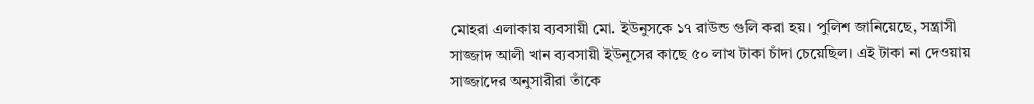মোহরা এলাকায় ব্যবসায়ী মো. ইউনুসকে ১৭ রাউন্ড গুলি করা হয়। পুলিশ জানিয়েছে, সন্ত্রাসী সাজ্জাদ আলী খান ব্যবসায়ী ইউনূসের কাছে ৫০ লাখ টাকা চাঁদা চেয়েছিল। এই টাকা না দেওয়ায় সাজ্জাদের অনুসারীরা তাঁকে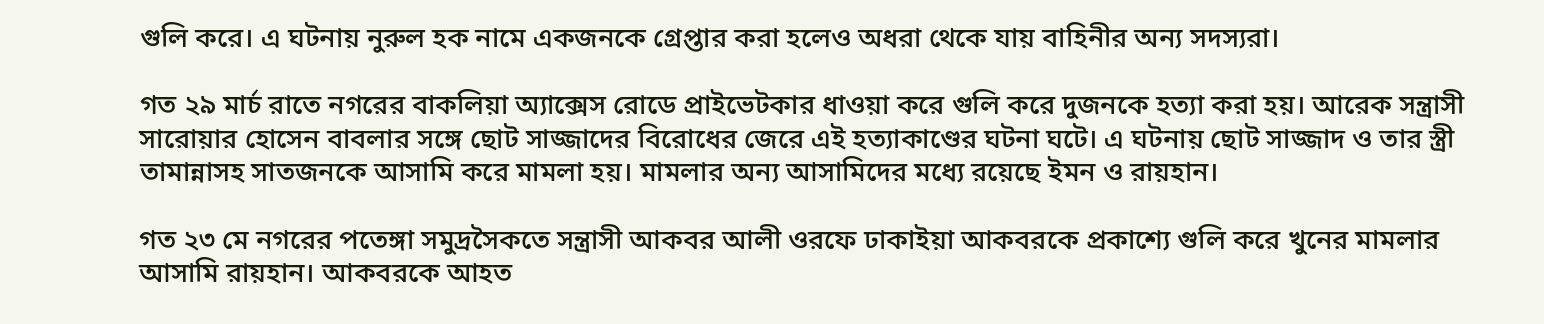গুলি করে। এ ঘটনায় নুরুল হক নামে একজনকে গ্রেপ্তার করা হলেও অধরা থেকে যায় বাহিনীর অন্য সদস্যরা।

গত ২৯ মার্চ রাতে নগরের বাকলিয়া অ্যাক্সেস রোডে প্রাইভেটকার ধাওয়া করে গুলি করে দুজনকে হত্যা করা হয়। আরেক সন্ত্রাসী সারোয়ার হোসেন বাবলার সঙ্গে ছোট সাজ্জাদের বিরোধের জেরে এই হত্যাকাণ্ডের ঘটনা ঘটে। এ ঘটনায় ছোট সাজ্জাদ ও তার স্ত্রী তামান্নাসহ সাতজনকে আসামি করে মামলা হয়। মামলার অন্য আসামিদের মধ্যে রয়েছে ইমন ও রায়হান।

গত ২৩ মে নগরের পতেঙ্গা সমুদ্রসৈকতে সন্ত্রাসী আকবর আলী ওরফে ঢাকাইয়া আকবরকে প্রকাশ্যে গুলি করে খুনের মামলার আসামি রায়হান। আকবরকে আহত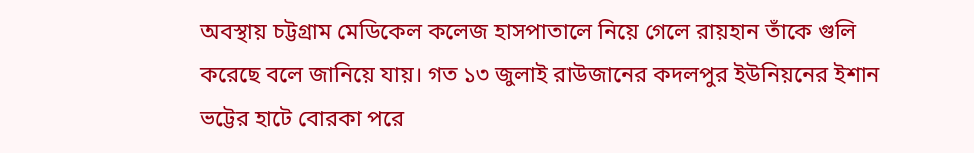অবস্থায় চট্টগ্রাম মেডিকেল কলেজ হাসপাতালে নিয়ে গেলে রায়হান তাঁকে গুলি করেছে বলে জানিয়ে যায়। গত ১৩ জুলাই রাউজানের কদলপুর ইউনিয়নের ইশান ভট্টের হাটে বোরকা পরে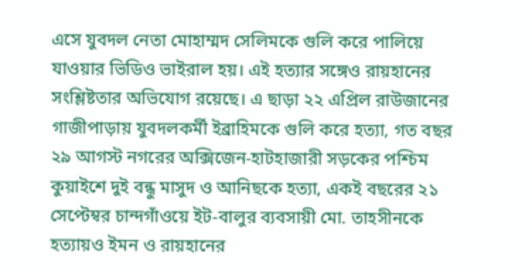এসে যুবদল নেতা মোহাম্মদ সেলিমকে গুলি করে পালিয়ে যাওয়ার ভিডিও ভাইরাল হয়। এই হত্যার সঙ্গেও রায়হানের সংশ্লিষ্টতার অভিযোগ রয়েছে। এ ছাড়া ২২ এপ্রিল রাউজানের গাজীপাড়ায় যুবদলকর্মী ইব্রাহিমকে গুলি করে হত্যা, গত বছর ২৯ আগস্ট নগরের অক্সিজেন-হাটহাজারী সড়কের পশ্চিম কুয়াইশে দুই বন্ধু মাসুদ ও আনিছকে হত্যা, একই বছরের ২১ সেপ্টেম্বর চান্দগাঁওয়ে ইট-বালুর ব্যবসায়ী মো. তাহসীনকে হত্যায়ও ইমন ও রায়হানের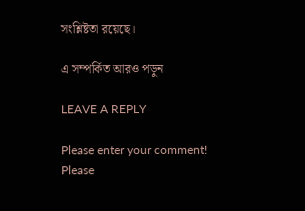সংশ্লিষ্টতা রয়েছে।

এ সম্পর্কিত আরও পড়ুন

LEAVE A REPLY

Please enter your comment!
Please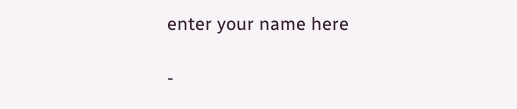enter your name here

-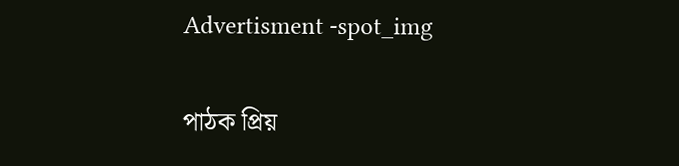Advertisment -spot_img

পাঠক প্রিয়